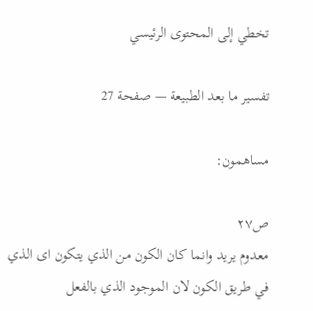تخطي إلى المحتوى الرئيسي

تفسير ما بعد الطبيعة — صفحة 27

مساهمون:

ص٢٧
معدوم يريد وانما كان الكون من الذي يتكون اى الذي في طريق الكون لان الموجود الذي بالفعل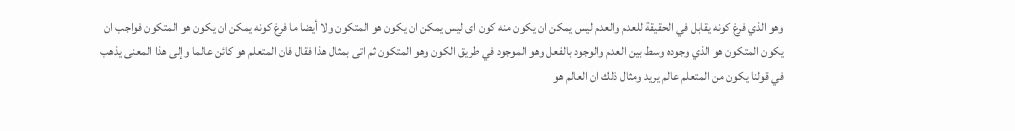وهو الذي فرغ كونه يقابل في الحقيقة للعدم والعدم ليس يمكن ان يكون منه كون اى ليس يمكن ان يكون هو المتكون ولا أيضا ما فرغ كونه يمكن ان يكون هو المتكون فواجب ان يكون المتكون هو الذي وجوده وسط بين العدم والوجود بالفعل وهو الموجود في طريق الكون وهو المتكون ثم اتى بمثال هذا فقال فان المتعلم هو كائن عالما وإلى هذا المعنى يذهب في قولنا يكون من المتعلم عالم يريد ومثال ذلك ان العالم هو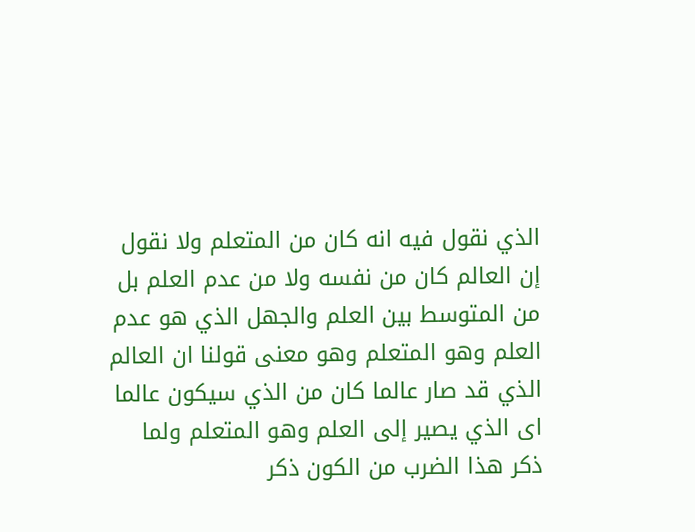الذي نقول فيه انه كان من المتعلم ولا نقول إن العالم كان من نفسه ولا من عدم العلم بل من المتوسط بين العلم والجهل الذي هو عدم العلم وهو المتعلم وهو معنى قولنا ان العالم الذي قد صار عالما كان من الذي سيكون عالما اى الذي يصير إلى العلم وهو المتعلم ولما ذكر هذا الضرب من الكون ذكر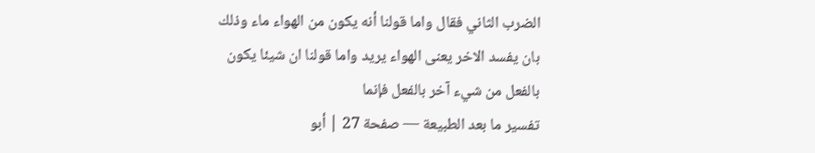الضرب الثاني فقال واما قولنا أنه يكون من الهواء ماء وذلك بان يفسد الاخر يعنى الهواء يريد واما قولنا ان شيئا يكون بالفعل من شيء آخر بالفعل فإنما
تفسير ما بعد الطبيعة — صفحة 27 | أبو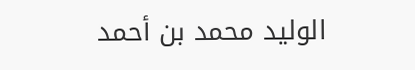الوليد محمد بن أحمد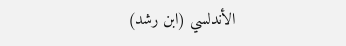الأندلسي (ابن رشد)